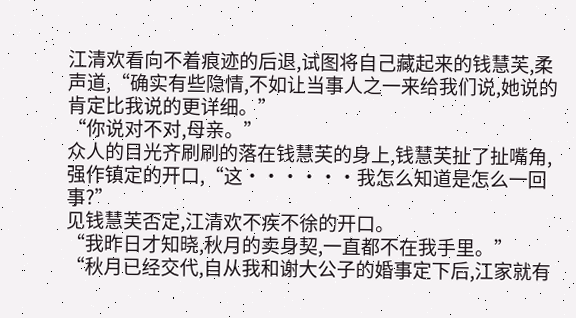江清欢看向不着痕迹的后退,试图将自己藏起来的钱慧芙,柔声道,“确实有些隐情,不如让当事人之一来给我们说,她说的肯定比我说的更详细。”
“你说对不对,母亲。”
众人的目光齐刷刷的落在钱慧芙的身上,钱慧芙扯了扯嘴角,强作镇定的开口,“这······我怎么知道是怎么一回事?”
见钱慧芙否定,江清欢不疾不徐的开口。
“我昨日才知晓,秋月的卖身契,一直都不在我手里。”
“秋月已经交代,自从我和谢大公子的婚事定下后,江家就有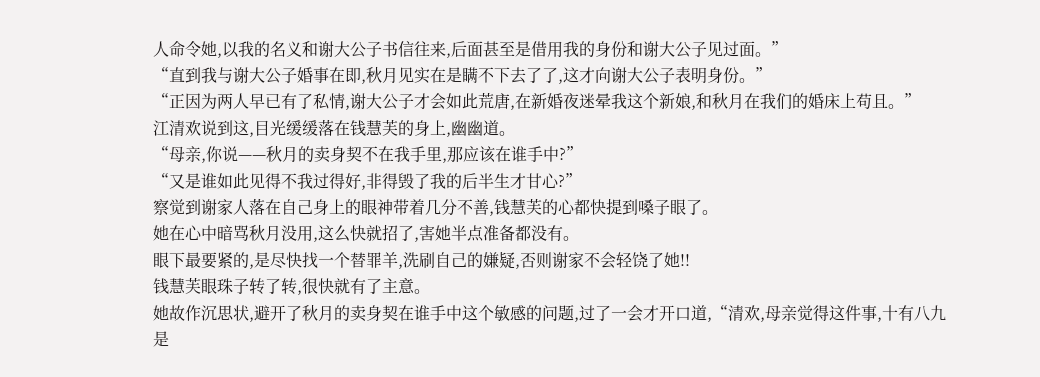人命令她,以我的名义和谢大公子书信往来,后面甚至是借用我的身份和谢大公子见过面。”
“直到我与谢大公子婚事在即,秋月见实在是瞒不下去了了,这才向谢大公子表明身份。”
“正因为两人早已有了私情,谢大公子才会如此荒唐,在新婚夜迷晕我这个新娘,和秋月在我们的婚床上苟且。”
江清欢说到这,目光缓缓落在钱慧芙的身上,幽幽道。
“母亲,你说——秋月的卖身契不在我手里,那应该在谁手中?”
“又是谁如此见得不我过得好,非得毁了我的后半生才甘心?”
察觉到谢家人落在自己身上的眼神带着几分不善,钱慧芙的心都快提到嗓子眼了。
她在心中暗骂秋月没用,这么快就招了,害她半点准备都没有。
眼下最要紧的,是尽快找一个替罪羊,洗刷自己的嫌疑,否则谢家不会轻饶了她!!
钱慧芙眼珠子转了转,很快就有了主意。
她故作沉思状,避开了秋月的卖身契在谁手中这个敏感的问题,过了一会才开口道,“清欢,母亲觉得这件事,十有八九是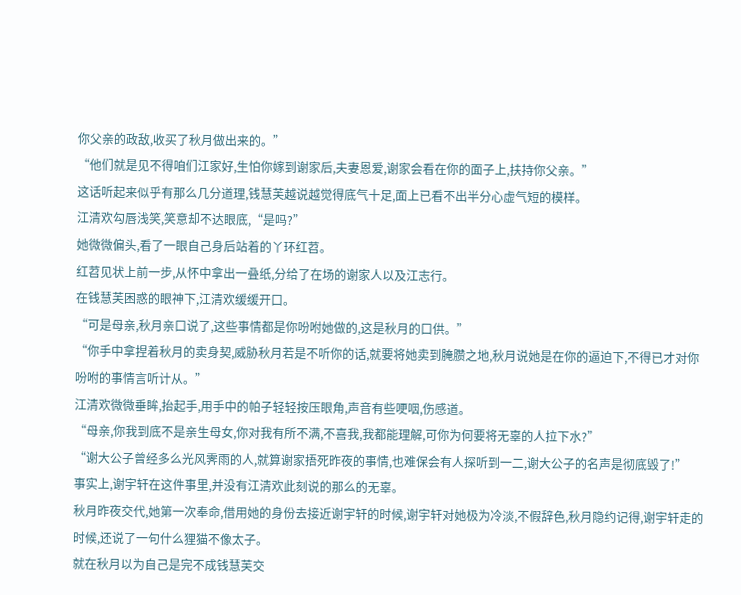你父亲的政敌,收买了秋月做出来的。”
“他们就是见不得咱们江家好,生怕你嫁到谢家后,夫妻恩爱,谢家会看在你的面子上,扶持你父亲。”
这话听起来似乎有那么几分道理,钱慧芙越说越觉得底气十足,面上已看不出半分心虚气短的模样。
江清欢勾唇浅笑,笑意却不达眼底,“是吗?”
她微微偏头,看了一眼自己身后站着的丫环红苕。
红苕见状上前一步,从怀中拿出一叠纸,分给了在场的谢家人以及江志行。
在钱慧芙困惑的眼神下,江清欢缓缓开口。
“可是母亲,秋月亲口说了,这些事情都是你吩咐她做的,这是秋月的口供。”
“你手中拿捏着秋月的卖身契,威胁秋月若是不听你的话,就要将她卖到腌臜之地,秋月说她是在你的逼迫下,不得已才对你吩咐的事情言听计从。”
江清欢微微垂眸,抬起手,用手中的帕子轻轻按压眼角,声音有些哽咽,伤感道。
“母亲,你我到底不是亲生母女,你对我有所不满,不喜我,我都能理解,可你为何要将无辜的人拉下水?”
“谢大公子曾经多么光风霁雨的人,就算谢家捂死昨夜的事情,也难保会有人探听到一二,谢大公子的名声是彻底毁了!”
事实上,谢宇轩在这件事里,并没有江清欢此刻说的那么的无辜。
秋月昨夜交代,她第一次奉命,借用她的身份去接近谢宇轩的时候,谢宇轩对她极为冷淡,不假辞色,秋月隐约记得,谢宇轩走的时候,还说了一句什么狸猫不像太子。
就在秋月以为自己是完不成钱慧芙交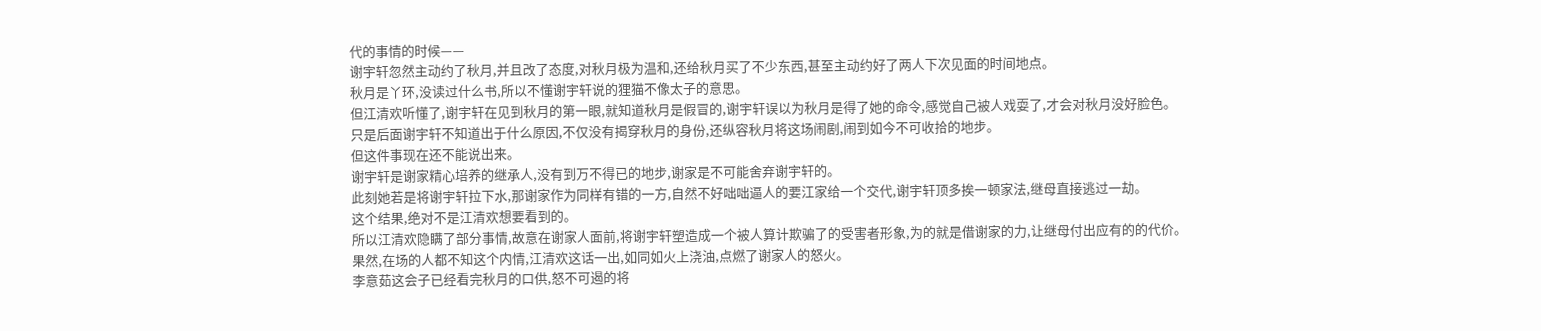代的事情的时候——
谢宇轩忽然主动约了秋月,并且改了态度,对秋月极为温和,还给秋月买了不少东西,甚至主动约好了两人下次见面的时间地点。
秋月是丫环,没读过什么书,所以不懂谢宇轩说的狸猫不像太子的意思。
但江清欢听懂了,谢宇轩在见到秋月的第一眼,就知道秋月是假冒的,谢宇轩误以为秋月是得了她的命令,感觉自己被人戏耍了,才会对秋月没好脸色。
只是后面谢宇轩不知道出于什么原因,不仅没有揭穿秋月的身份,还纵容秋月将这场闹剧,闹到如今不可收拾的地步。
但这件事现在还不能说出来。
谢宇轩是谢家精心培养的继承人,没有到万不得已的地步,谢家是不可能舍弃谢宇轩的。
此刻她若是将谢宇轩拉下水,那谢家作为同样有错的一方,自然不好咄咄逼人的要江家给一个交代,谢宇轩顶多挨一顿家法,继母直接逃过一劫。
这个结果,绝对不是江清欢想要看到的。
所以江清欢隐瞒了部分事情,故意在谢家人面前,将谢宇轩塑造成一个被人算计欺骗了的受害者形象,为的就是借谢家的力,让继母付出应有的的代价。
果然,在场的人都不知这个内情,江清欢这话一出,如同如火上浇油,点燃了谢家人的怒火。
李意茹这会子已经看完秋月的口供,怒不可遏的将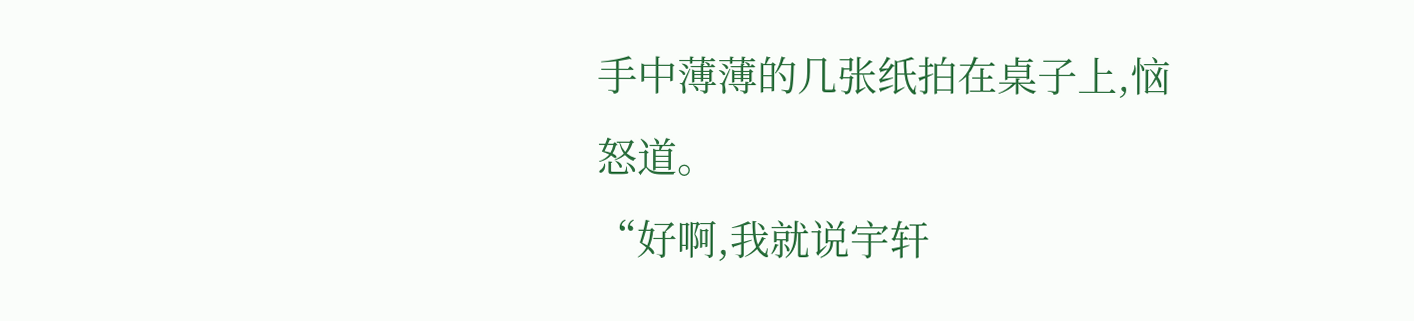手中薄薄的几张纸拍在桌子上,恼怒道。
“好啊,我就说宇轩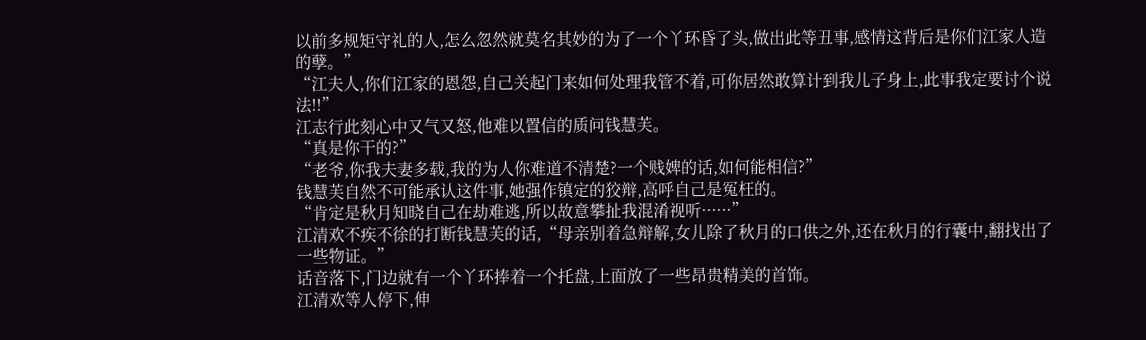以前多规矩守礼的人,怎么忽然就莫名其妙的为了一个丫环昏了头,做出此等丑事,感情这背后是你们江家人造的孽。”
“江夫人,你们江家的恩怨,自己关起门来如何处理我管不着,可你居然敢算计到我儿子身上,此事我定要讨个说法!!”
江志行此刻心中又气又怒,他难以置信的质问钱慧芙。
“真是你干的?”
“老爷,你我夫妻多载,我的为人你难道不清楚?一个贱婢的话,如何能相信?”
钱慧芙自然不可能承认这件事,她强作镇定的狡辩,高呼自己是冤枉的。
“肯定是秋月知晓自己在劫难逃,所以故意攀扯我混淆视听······”
江清欢不疾不徐的打断钱慧芙的话,“母亲别着急辩解,女儿除了秋月的口供之外,还在秋月的行囊中,翻找出了一些物证。”
话音落下,门边就有一个丫环捧着一个托盘,上面放了一些昂贵精美的首饰。
江清欢等人停下,伸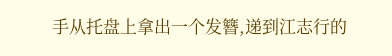手从托盘上拿出一个发簪,递到江志行的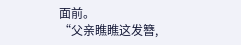面前。
“父亲瞧瞧这发簪,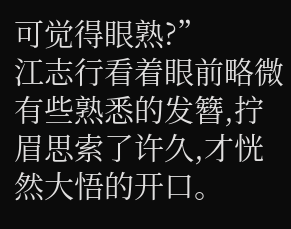可觉得眼熟?”
江志行看着眼前略微有些熟悉的发簪,拧眉思索了许久,才恍然大悟的开口。